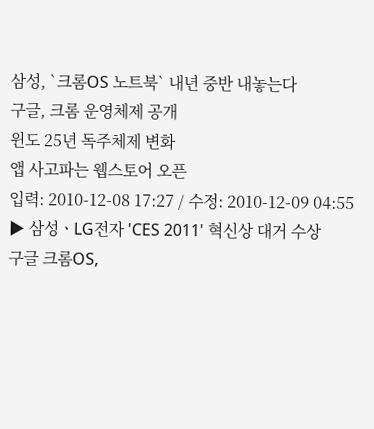삼성, `크롬OS 노트북` 내년 중반 내놓는다
구글, 크롬 운영체제 공개
윈도 25년 독주체제 변화
앱 사고파는 웹스토어 오픈
입력: 2010-12-08 17:27 / 수정: 2010-12-09 04:55
▶ 삼성ㆍLG전자 'CES 2011' 혁신상 대거 수상
구글 크롬OS,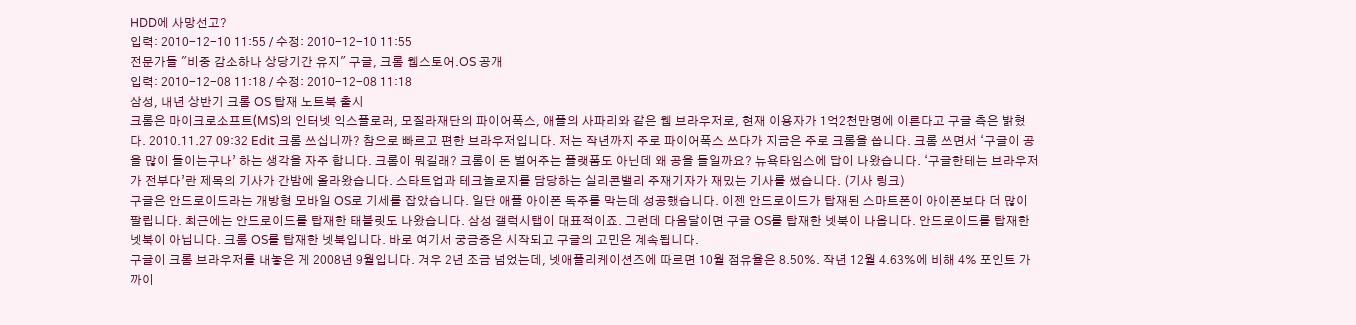HDD에 사망선고?
입력: 2010-12-10 11:55 / 수정: 2010-12-10 11:55
전문가들 "비중 감소하나 상당기간 유지" 구글, 크롬 웹스토어.OS 공개
입력: 2010-12-08 11:18 / 수정: 2010-12-08 11:18
삼성, 내년 상반기 크롬 OS 탑재 노트북 출시
크롬은 마이크로소프트(MS)의 인터넷 익스플로러, 모질라재단의 파이어폭스, 애플의 사파리와 같은 웹 브라우저로, 현재 이용자가 1억2천만명에 이른다고 구글 측은 밝혔다. 2010.11.27 09:32 Edit 크롬 쓰십니까? 참으로 빠르고 편한 브라우저입니다. 저는 작년까지 주로 파이어폭스 쓰다가 지금은 주로 크롬을 씁니다. 크롬 쓰면서 ‘구글이 공을 많이 들이는구나’ 하는 생각을 자주 합니다. 크롬이 뭐길래? 크롬이 돈 벌어주는 플랫폼도 아닌데 왜 공을 들일까요? 뉴욕타임스에 답이 나왔습니다. ‘구글한테는 브라우저가 전부다’란 제목의 기사가 간밤에 올라왔습니다. 스타트업과 테크놀로지를 담당하는 실리콘밸리 주재기자가 재밌는 기사를 썼습니다. (기사 링크)
구글은 안드로이드라는 개방형 모바일 OS로 기세를 잡았습니다. 일단 애플 아이폰 독주를 막는데 성공했습니다. 이젠 안드로이드가 탑재된 스마트폰이 아이폰보다 더 많이 팔립니다. 최근에는 안드로이드를 탑재한 태블릿도 나왔습니다. 삼성 갤럭시탭이 대표적이죠. 그런데 다음달이면 구글 OS를 탑재한 넷북이 나옵니다. 안드로이드를 탑재한 넷북이 아닙니다. 크롬 OS를 탑재한 넷북입니다. 바로 여기서 궁금증은 시작되고 구글의 고민은 계속됩니다.
구글이 크롬 브라우저를 내놓은 게 2008년 9월입니다. 겨우 2년 조금 넘었는데, 넷애플리케이션즈에 따르면 10월 점유율은 8.50%. 작년 12월 4.63%에 비해 4% 포인트 가까이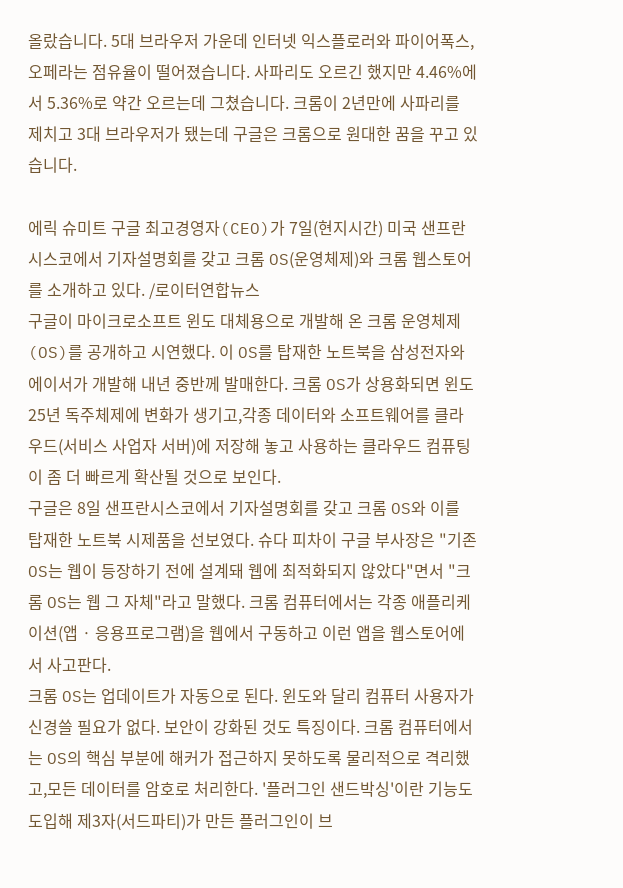올랐습니다. 5대 브라우저 가운데 인터넷 익스플로러와 파이어폭스, 오페라는 점유율이 떨어졌습니다. 사파리도 오르긴 했지만 4.46%에서 5.36%로 약간 오르는데 그쳤습니다. 크롬이 2년만에 사파리를 제치고 3대 브라우저가 됐는데 구글은 크롬으로 원대한 꿈을 꾸고 있습니다.

에릭 슈미트 구글 최고경영자(CEO)가 7일(현지시간) 미국 샌프란시스코에서 기자설명회를 갖고 크롬 OS(운영체제)와 크롬 웹스토어를 소개하고 있다. /로이터연합뉴스
구글이 마이크로소프트 윈도 대체용으로 개발해 온 크롬 운영체제(OS)를 공개하고 시연했다. 이 OS를 탑재한 노트북을 삼성전자와 에이서가 개발해 내년 중반께 발매한다. 크롬 OS가 상용화되면 윈도 25년 독주체제에 변화가 생기고,각종 데이터와 소프트웨어를 클라우드(서비스 사업자 서버)에 저장해 놓고 사용하는 클라우드 컴퓨팅이 좀 더 빠르게 확산될 것으로 보인다.
구글은 8일 샌프란시스코에서 기자설명회를 갖고 크롬 OS와 이를 탑재한 노트북 시제품을 선보였다. 슈다 피차이 구글 부사장은 "기존 OS는 웹이 등장하기 전에 설계돼 웹에 최적화되지 않았다"면서 "크롬 OS는 웹 그 자체"라고 말했다. 크롬 컴퓨터에서는 각종 애플리케이션(앱 · 응용프로그램)을 웹에서 구동하고 이런 앱을 웹스토어에서 사고판다.
크롬 OS는 업데이트가 자동으로 된다. 윈도와 달리 컴퓨터 사용자가 신경쓸 필요가 없다. 보안이 강화된 것도 특징이다. 크롬 컴퓨터에서는 OS의 핵심 부분에 해커가 접근하지 못하도록 물리적으로 격리했고,모든 데이터를 암호로 처리한다. '플러그인 샌드박싱'이란 기능도 도입해 제3자(서드파티)가 만든 플러그인이 브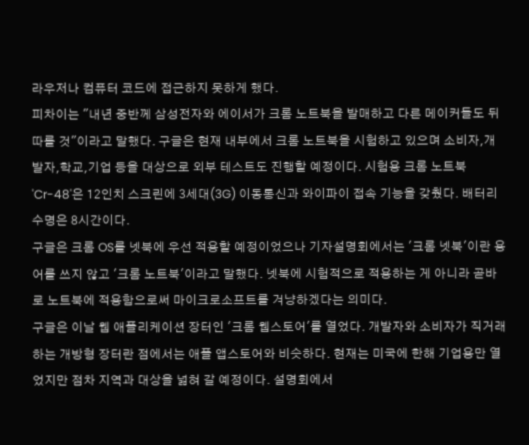라우저나 컴퓨터 코드에 접근하지 못하게 했다.
피차이는 "내년 중반께 삼성전자와 에이서가 크롬 노트북을 발매하고 다른 메이커들도 뒤따를 것"이라고 말했다. 구글은 현재 내부에서 크롬 노트북을 시험하고 있으며 소비자,개발자,학교,기업 등을 대상으로 외부 테스트도 진행할 예정이다. 시험용 크롬 노트북 'Cr-48'은 12인치 스크린에 3세대(3G) 이동통신과 와이파이 접속 기능을 갖췄다. 배터리 수명은 8시간이다.
구글은 크롬 OS를 넷북에 우선 적용할 예정이었으나 기자설명회에서는 '크롬 넷북'이란 용어를 쓰지 않고 '크롬 노트북'이라고 말했다. 넷북에 시험적으로 적용하는 게 아니라 곧바로 노트북에 적용함으로써 마이크로소프트를 겨냥하겠다는 의미다.
구글은 이날 웹 애플리케이션 장터인 '크롬 웹스토어'를 열었다. 개발자와 소비자가 직거래하는 개방형 장터란 점에서는 애플 앱스토어와 비슷하다. 현재는 미국에 한해 기업용만 열었지만 점차 지역과 대상을 넓혀 갈 예정이다. 설명회에서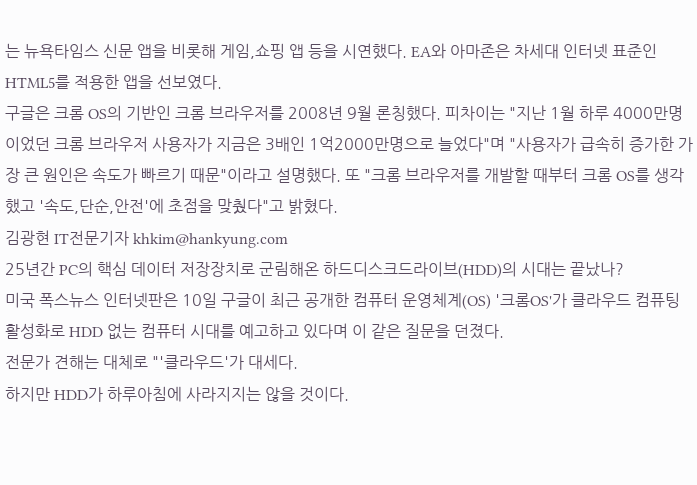는 뉴욕타임스 신문 앱을 비롯해 게임,쇼핑 앱 등을 시연했다. EA와 아마존은 차세대 인터넷 표준인 HTML5를 적용한 앱을 선보였다.
구글은 크롬 OS의 기반인 크롬 브라우저를 2008년 9월 론칭했다. 피차이는 "지난 1월 하루 4000만명이었던 크롬 브라우저 사용자가 지금은 3배인 1억2000만명으로 늘었다"며 "사용자가 급속히 증가한 가장 큰 원인은 속도가 빠르기 때문"이라고 설명했다. 또 "크롬 브라우저를 개발할 때부터 크롬 OS를 생각했고 '속도,단순,안전'에 초점을 맞췄다"고 밝혔다.
김광현 IT전문기자 khkim@hankyung.com
25년간 PC의 핵심 데이터 저장장치로 군림해온 하드디스크드라이브(HDD)의 시대는 끝났나?
미국 폭스뉴스 인터넷판은 10일 구글이 최근 공개한 컴퓨터 운영체계(OS) '크롬OS'가 클라우드 컴퓨팅 활성화로 HDD 없는 컴퓨터 시대를 예고하고 있다며 이 같은 질문을 던졌다.
전문가 견해는 대체로 "'클라우드'가 대세다.
하지만 HDD가 하루아침에 사라지지는 않을 것이다.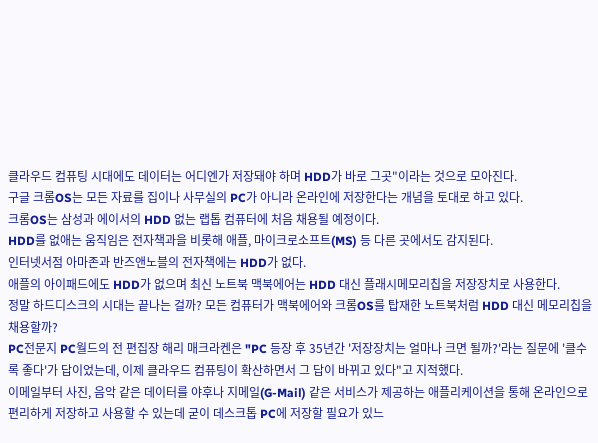클라우드 컴퓨팅 시대에도 데이터는 어디엔가 저장돼야 하며 HDD가 바로 그곳"이라는 것으로 모아진다.
구글 크롬OS는 모든 자료를 집이나 사무실의 PC가 아니라 온라인에 저장한다는 개념을 토대로 하고 있다.
크롬OS는 삼성과 에이서의 HDD 없는 랩톱 컴퓨터에 처음 채용될 예정이다.
HDD를 없애는 움직임은 전자책과을 비롯해 애플, 마이크로소프트(MS) 등 다른 곳에서도 감지된다.
인터넷서점 아마존과 반즈앤노블의 전자책에는 HDD가 없다.
애플의 아이패드에도 HDD가 없으며 최신 노트북 맥북에어는 HDD 대신 플래시메모리칩을 저장장치로 사용한다.
정말 하드디스크의 시대는 끝나는 걸까? 모든 컴퓨터가 맥북에어와 크롬OS를 탑재한 노트북처럼 HDD 대신 메모리칩을 채용할까?
PC전문지 PC월드의 전 편집장 해리 매크라켄은 "PC 등장 후 35년간 '저장장치는 얼마나 크면 될까?'라는 질문에 '클수록 좋다'가 답이었는데, 이제 클라우드 컴퓨팅이 확산하면서 그 답이 바뀌고 있다"고 지적했다.
이메일부터 사진, 음악 같은 데이터를 야후나 지메일(G-Mail) 같은 서비스가 제공하는 애플리케이션을 통해 온라인으로 편리하게 저장하고 사용할 수 있는데 굳이 데스크톱 PC에 저장할 필요가 있느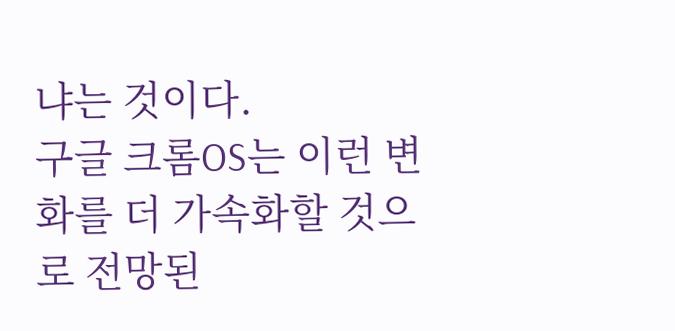냐는 것이다.
구글 크롬OS는 이런 변화를 더 가속화할 것으로 전망된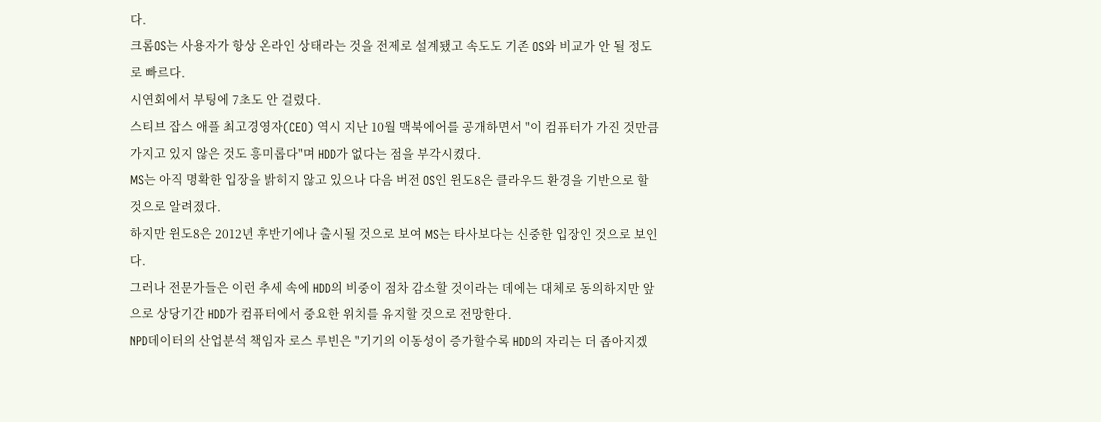다.
크롬OS는 사용자가 항상 온라인 상태라는 것을 전제로 설계됐고 속도도 기존 OS와 비교가 안 될 정도로 빠르다.
시연회에서 부팅에 7초도 안 걸렸다.
스티브 잡스 애플 최고경영자(CEO) 역시 지난 10월 맥북에어를 공개하면서 "이 컴퓨터가 가진 것만큼 가지고 있지 않은 것도 흥미롭다"며 HDD가 없다는 점을 부각시켰다.
MS는 아직 명확한 입장을 밝히지 않고 있으나 다음 버전 OS인 윈도8은 클라우드 환경을 기반으로 할 것으로 알려졌다.
하지만 윈도8은 2012년 후반기에나 출시될 것으로 보여 MS는 타사보다는 신중한 입장인 것으로 보인다.
그러나 전문가들은 이런 추세 속에 HDD의 비중이 점차 감소할 것이라는 데에는 대체로 동의하지만 앞으로 상당기간 HDD가 컴퓨터에서 중요한 위치를 유지할 것으로 전망한다.
NPD데이터의 산업분석 책임자 로스 루빈은 "기기의 이동성이 증가할수록 HDD의 자리는 더 좁아지겠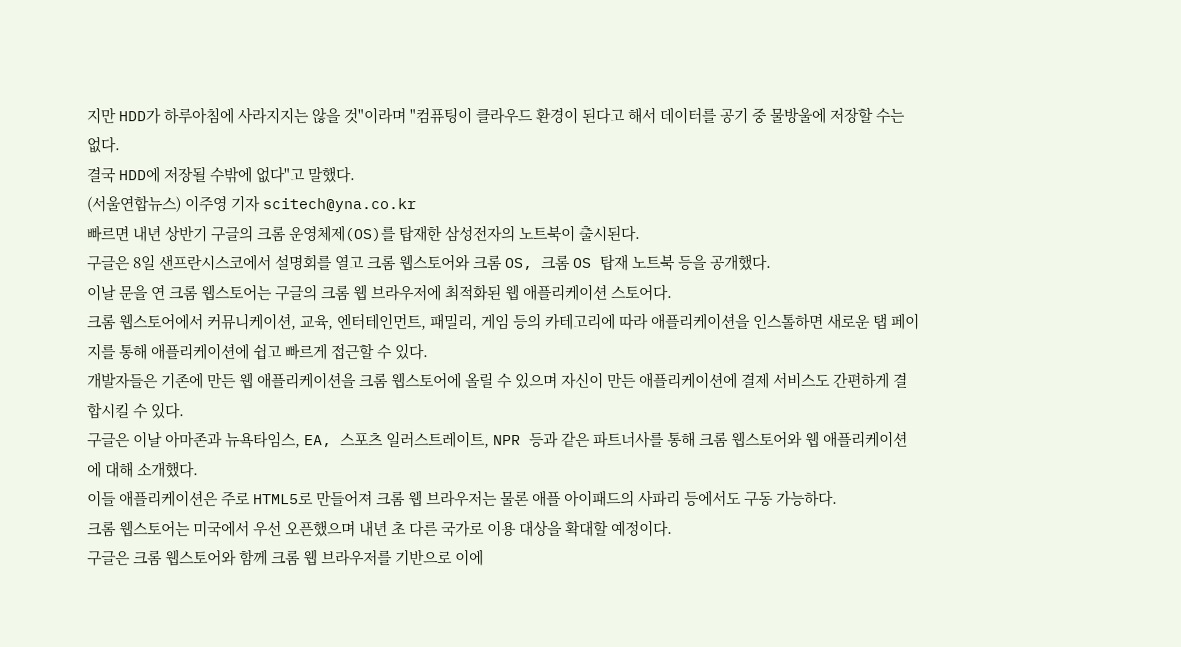지만 HDD가 하루아침에 사라지지는 않을 것"이라며 "컴퓨팅이 클라우드 환경이 된다고 해서 데이터를 공기 중 물방울에 저장할 수는 없다.
결국 HDD에 저장될 수밖에 없다"고 말했다.
(서울연합뉴스) 이주영 기자 scitech@yna.co.kr
빠르면 내년 상반기 구글의 크롬 운영체제(OS)를 탑재한 삼성전자의 노트북이 출시된다.
구글은 8일 샌프란시스코에서 설명회를 열고 크롬 웹스토어와 크롬 OS, 크롬 OS 탑재 노트북 등을 공개했다.
이날 문을 연 크롬 웹스토어는 구글의 크롬 웹 브라우저에 최적화된 웹 애플리케이션 스토어다.
크롬 웹스토어에서 커뮤니케이션, 교육, 엔터테인먼트, 패밀리, 게임 등의 카테고리에 따라 애플리케이션을 인스톨하면 새로운 탭 페이지를 통해 애플리케이션에 쉽고 빠르게 접근할 수 있다.
개발자들은 기존에 만든 웹 애플리케이션을 크롬 웹스토어에 올릴 수 있으며 자신이 만든 애플리케이션에 결제 서비스도 간편하게 결합시킬 수 있다.
구글은 이날 아마존과 뉴욕타임스, EA, 스포츠 일러스트레이트, NPR 등과 같은 파트너사를 통해 크롬 웹스토어와 웹 애플리케이션에 대해 소개했다.
이들 애플리케이션은 주로 HTML5로 만들어져 크롬 웹 브라우저는 물론 애플 아이패드의 사파리 등에서도 구동 가능하다.
크롬 웹스토어는 미국에서 우선 오픈했으며 내년 초 다른 국가로 이용 대상을 확대할 예정이다.
구글은 크롬 웹스토어와 함께 크롬 웹 브라우저를 기반으로 이에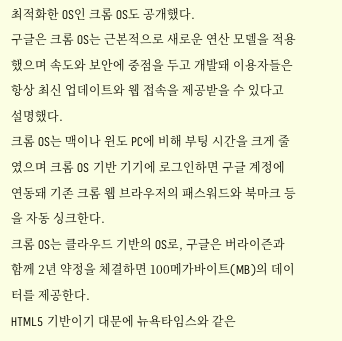최적화한 OS인 크롬 OS도 공개했다.
구글은 크롬 OS는 근본적으로 새로운 연산 모델을 적용했으며 속도와 보안에 중점을 두고 개발돼 이용자들은 항상 최신 업데이트와 웹 접속을 제공받을 수 있다고 설명했다.
크롬 OS는 맥이나 윈도 PC에 비해 부팅 시간을 크게 줄였으며 크롬 OS 기반 기기에 로그인하면 구글 계정에 연동돼 기존 크롬 웹 브라우저의 패스워드와 북마크 등을 자동 싱크한다.
크롬 OS는 클라우드 기반의 OS로, 구글은 버라이즌과 함께 2년 약정을 체결하면 100메가바이트(MB)의 데이터를 제공한다.
HTML5 기반이기 대문에 뉴욕타임스와 같은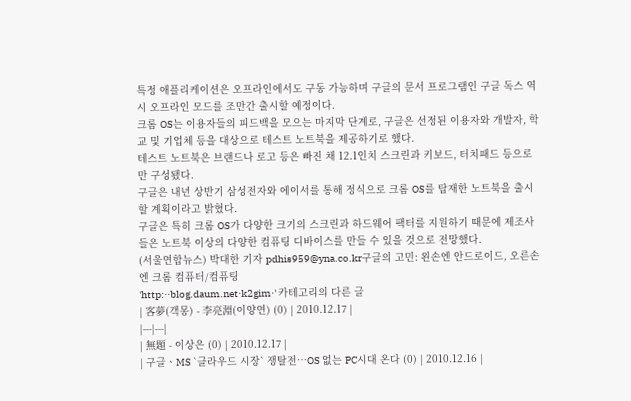특정 애플리케이션은 오프라인에서도 구동 가능하며 구글의 문서 프로그램인 구글 독스 역시 오프라인 모드를 조만간 출시할 예정이다.
크롬 OS는 이용자들의 피드백을 모으는 마지막 단계로, 구글은 선정된 이용자와 개발자, 학교 및 기업체 등을 대상으로 테스트 노트북을 제공하기로 했다.
테스트 노트북은 브랜드나 로고 등은 빠진 채 12.1인치 스크린과 키보드, 터치패드 등으로만 구성됐다.
구글은 내년 상반기 삼성전자와 에이서를 통해 정식으로 크롬 OS를 탑재한 노트북을 출시할 계획이라고 밝혔다.
구글은 특히 크롬 OS가 다양한 크기의 스크린과 하드웨어 팩터를 지원하기 때문에 제조사들은 노트북 이상의 다양한 컴퓨팅 디바이스를 만들 수 있을 것으로 전망했다.
(서울연합뉴스) 박대한 기자 pdhis959@yna.co.kr구글의 고민: 왼손엔 안드로이드, 오른손엔 크롬 컴퓨터/컴퓨팅
'http:··blog.daum.net·k2gim·' 카테고리의 다른 글
| 客夢(객몽) - 李亮淵(이양연) (0) | 2010.12.17 |
|---|---|
| 無題 - 이상은 (0) | 2010.12.17 |
| 구글ㆍMS `클라우드 시장` 쟁탈전…OS 없는 PC시대 온다 (0) | 2010.12.16 |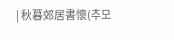| 秋暮郊居書懷(추모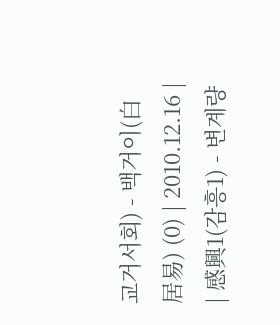교거서회) - 백거이(白居易) (0) | 2010.12.16 |
| 感興1(감흥1) - 변계량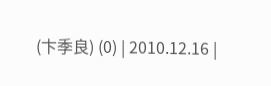(卞季良) (0) | 2010.12.16 |